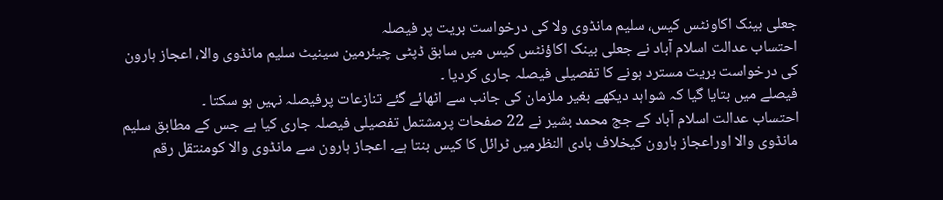جعلی بینک اکاونٹس کیس، سلیم مانڈوی ولا کی درخواست بریت پر فیصلہ
احتساب عدالت اسلام آباد نے جعلی بینک اکاؤنٹس کیس میں سابق ڈپٹی چیئرمین سینیٹ سلیم مانڈوی والا، اعجاز ہارون کی درخواست بریت مسترد ہونے کا تفصیلی فیصلہ جاری کردیا ۔
فیصلے میں بتایا گیا کہ شواہد دیکھے بغیر ملزمان کی جانب سے اٹھائے گئے تنازعات پرفیصلہ نہیں ہو سکتا ۔
احتساب عدالت اسلام آباد کے جج محمد بشیر نے 22 صفحات پرمشتمل تفصیلی فیصلہ جاری کیا ہے جس کے مطابق سلیم مانڈوی والا اوراعجاز ہارون کیخلاف بادی النظرمیں ٹرائل کا کیس بنتا ہے۔ اعجاز ہارون سے مانڈوی والا کومنتقل رقم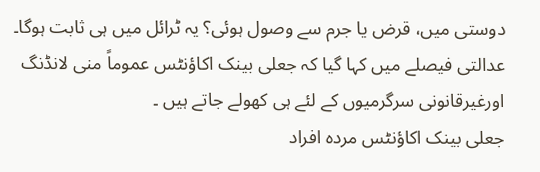دوستی میں، قرض یا جرم سے وصول ہوئی؟ یہ ٹرائل میں ہی ثابت ہوگا۔
عدالتی فیصلے میں کہا گیا کہ جعلی بینک اکاؤنٹس عموماً منی لانڈنگ اورغیرقانونی سرگرمیوں کے لئے ہی کھولے جاتے ہیں ۔
جعلی بینک اکاؤنٹس مردہ افراد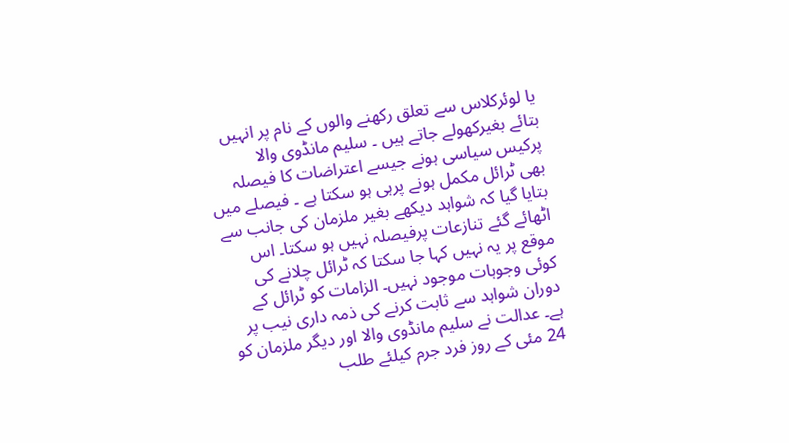یا لوئرکلاس سے تعلق رکھنے والوں کے نام پر انہیں بتائے بغیرکھولے جاتے ہیں ۔ سلیم مانڈوی والا پرکیس سیاسی ہونے جیسے اعتراضات کا فیصلہ بھی ٹرائل مکمل ہونے پرہی ہو سکتا ہے ۔ فیصلے میں بتایا گیا کہ شواہد دیکھے بغیر ملزمان کی جانب سے اٹھائے گئے تنازعات پرفیصلہ نہیں ہو سکتا۔ اس موقع پر یہ نہیں کہا جا سکتا کہ ٹرائل چلانے کی کوئی وجوہات موجود نہیں۔ الزامات کو ٹرائل کے دوران شواہد سے ثابت کرنے کی ذمہ داری نیب پر ہے۔ عدالت نے سلیم مانڈوی والا اور دیگر ملزمان کو 24 مئی کے روز فرد جرم کیلئے طلب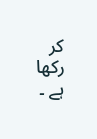کر رکھا ہے ۔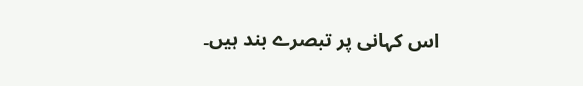اس کہانی پر تبصرے بند ہیں۔